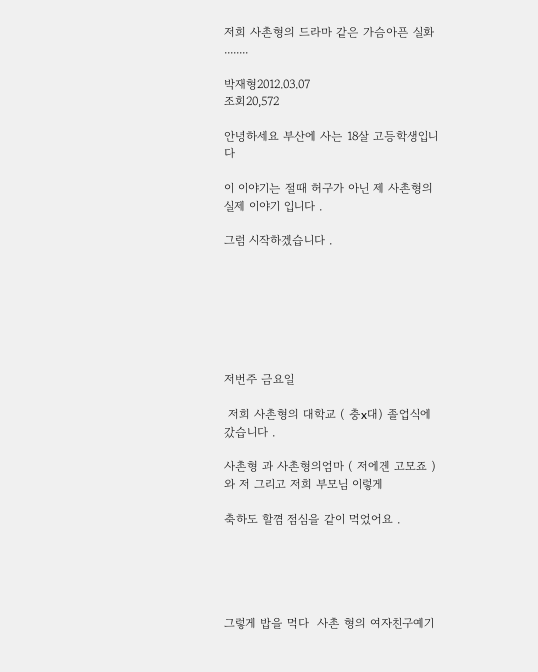저희 사촌형의 드라마 같은 가슴아픈 실화 ........

박재형2012.03.07
조회20,572

안녕하세요 부산에 사는 18살 고등학생입니다

이 이야기는 절때 허구가 아닌 제 사촌형의 실제 이야기 입니다 .

그럼 시작하겠습니다 .







저번주 금요일

 저희 사촌형의 대학교 ( 충x대) 졸업식에 갔습니다 .

사촌형 과 사촌형의엄마 ( 저에겐 고모죠 ) 와 저 그리고 저희 부모님 이렇게

축하도 할꼄 점심을 같이 먹었어요 .





그렇게 밥을 먹다  사촌 형의 여자친구예기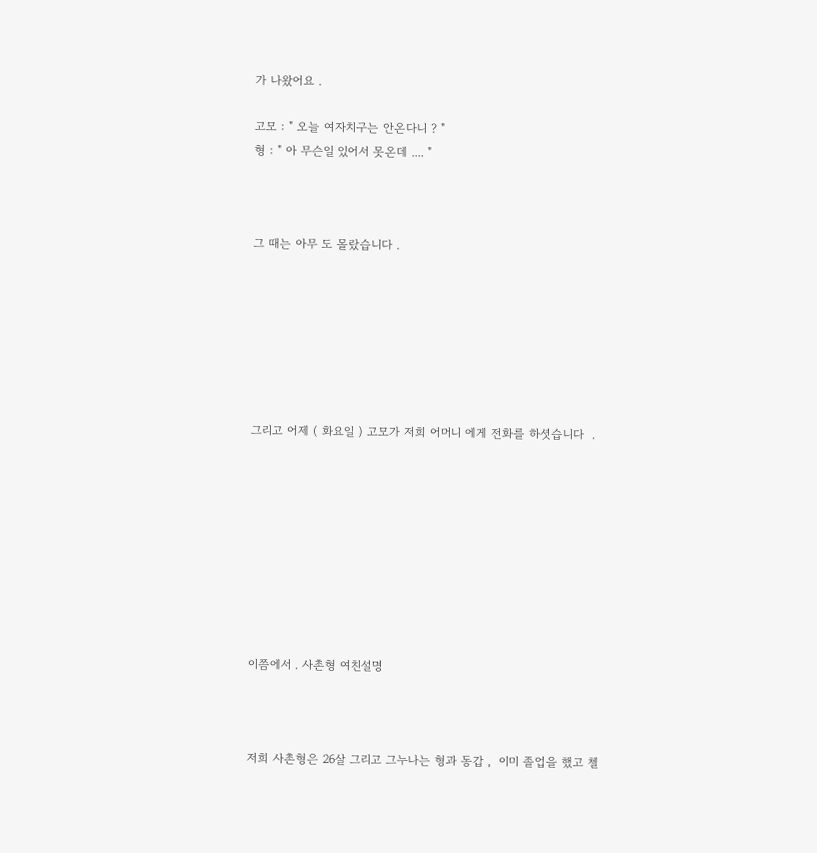가 나왔어요 .

고모 : " 오늘 여자치구는 안온다니 ? "
형 : " 아 무슨일 있어서 못온데 .... "



그 때는 아무 도 몰랐습니다 .







그리고 어제 ( 화요일 ) 고모가 저희 어머니 에게 전화를 하셧습니다  .









이쯤에서 . 사촌형 여친설명



저희 사촌형은 26살 그리고 그누나는 형과 동갑 ,  이미 졸업을 했고 첼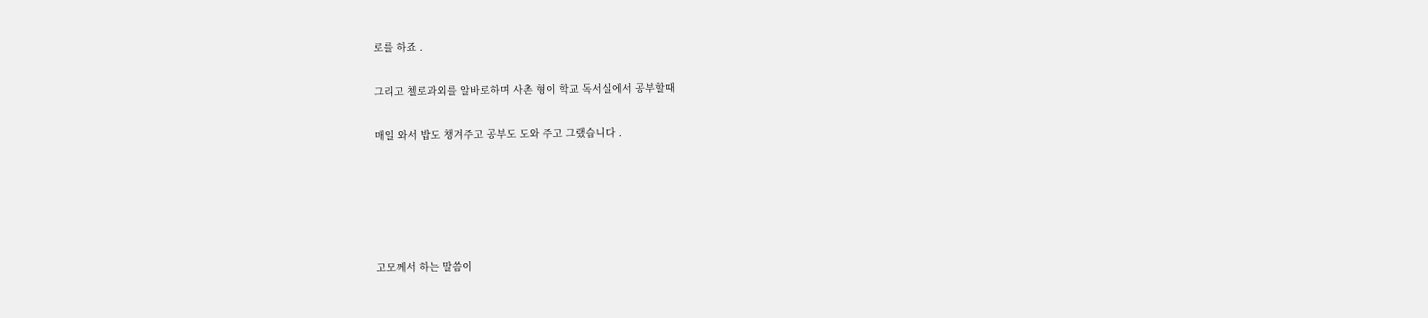로를 하죠 .

그리고 첼로과외를 알바로하며 사촌 형이 학교 독서실에서 공부할때

매일 와서 밥도 챙겨주고 공부도 도와 주고 그랬습니다 .





고모께서 하는 말씀이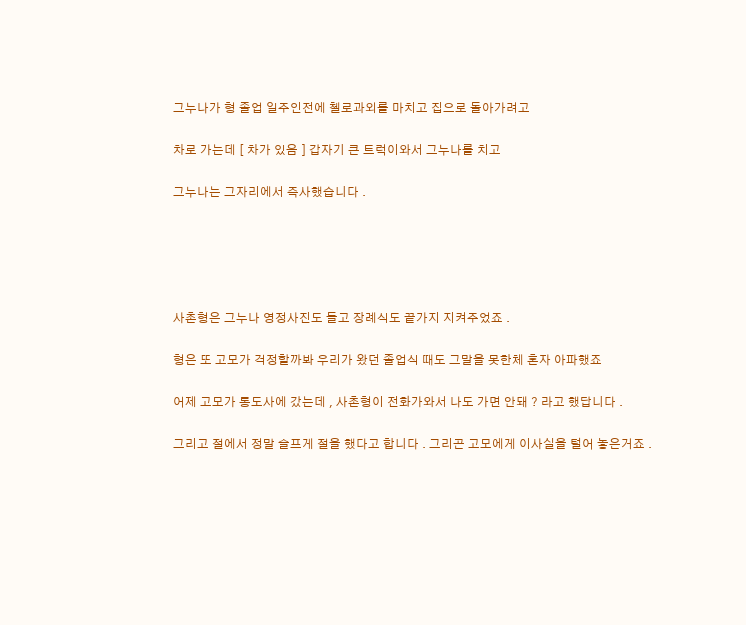그누나가 형 졸업 일주인전에 첼로과외를 마치고 집으로 돌아가려고

차로 가는데 [ 차가 있음 ] 갑자기 큰 트럭이와서 그누나를 치고

그누나는 그자리에서 즉사했습니다 .





사촌형은 그누나 영정사진도 들고 장례식도 끝가지 지켜주었죠 .

형은 또 고모가 걱정할까봐 우리가 왔던 졸업식 때도 그말을 못한체 혼자 아파했죠

어제 고모가 통도사에 갔는데 , 사촌형이 전화가와서 나도 가면 안돼 ? 라고 했답니다 .

그리고 절에서 정말 슬프게 절을 했다고 합니다 . 그리곤 고모에게 이사실을 털어 놓은거죠 .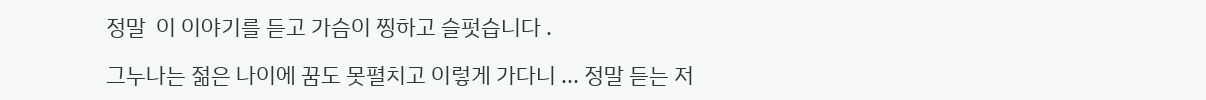정말  이 이야기를 듣고 가슴이 찡하고 슬펏습니다 .

그누나는 젊은 나이에 꿈도 못펼치고 이렇게 가다니 ... 정말 듣는 저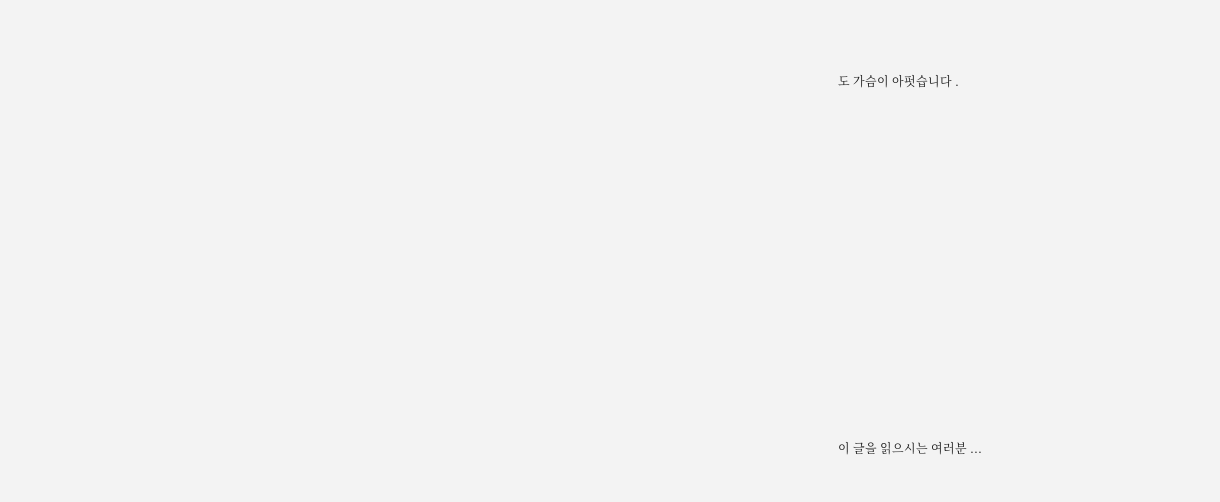도 가슴이 아펏습니다 .



















이 글을 읽으시는 여러분 ...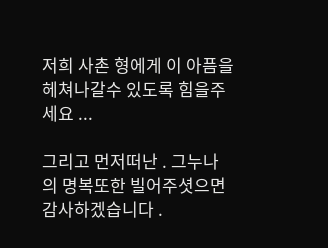저희 사촌 형에게 이 아픔을 헤쳐나갈수 있도록 힘을주세요 ...

그리고 먼저떠난 . 그누나의 명복또한 빌어주셧으면 감사하겠습니다 .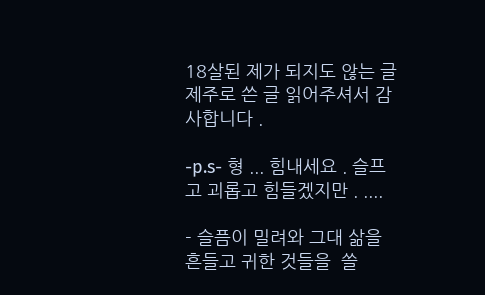18살된 제가 되지도 않는 글제주로 쓴 글 읽어주셔서 감사합니다 .

-p.s- 형 ... 힘내세요 . 슬프고 괴롭고 힘들겠지만 . ....

- 슬픔이 밀려와 그대 삶을 흔들고 귀한 것들을  쓸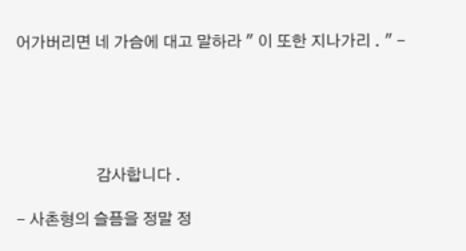어가버리면 네 가슴에 대고 말하라 " 이 또한 지나가리 . " -





                    감사합니다 .

- 사촌형의 슬픔을 정말 정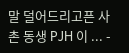말 덜어드리고픈 사촌 동생 PJH 이 ... -